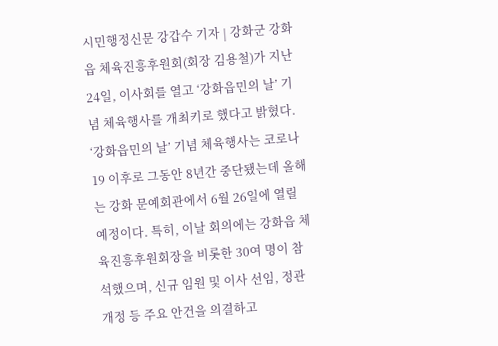시민행정신문 강갑수 기자 | 강화군 강화읍 체육진흥후원회(회장 김용철)가 지난 24일, 이사회를 열고 ‘강화읍민의 날’ 기념 체육행사를 개최키로 했다고 밝혔다. ‘강화읍민의 날’ 기념 체육행사는 코로나19 이후로 그동안 8년간 중단됐는데 올해는 강화 문예회관에서 6월 26일에 열릴 예정이다. 특히, 이날 회의에는 강화읍 체육진흥후원회장을 비롯한 30여 명이 참석했으며, 신규 임원 및 이사 선임, 정관 개정 등 주요 안건을 의결하고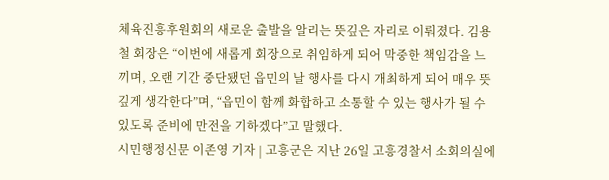체육진흥후원회의 새로운 출발을 알리는 뜻깊은 자리로 이뤄졌다. 김용철 회장은 “이번에 새롭게 회장으로 취임하게 되어 막중한 책임감을 느끼며, 오랜 기간 중단됐던 읍민의 날 행사를 다시 개최하게 되어 매우 뜻깊게 생각한다”며, “읍민이 함께 화합하고 소통할 수 있는 행사가 될 수 있도록 준비에 만전을 기하겠다”고 말했다.
시민행정신문 이존영 기자 | 고흥군은 지난 26일 고흥경찰서 소회의실에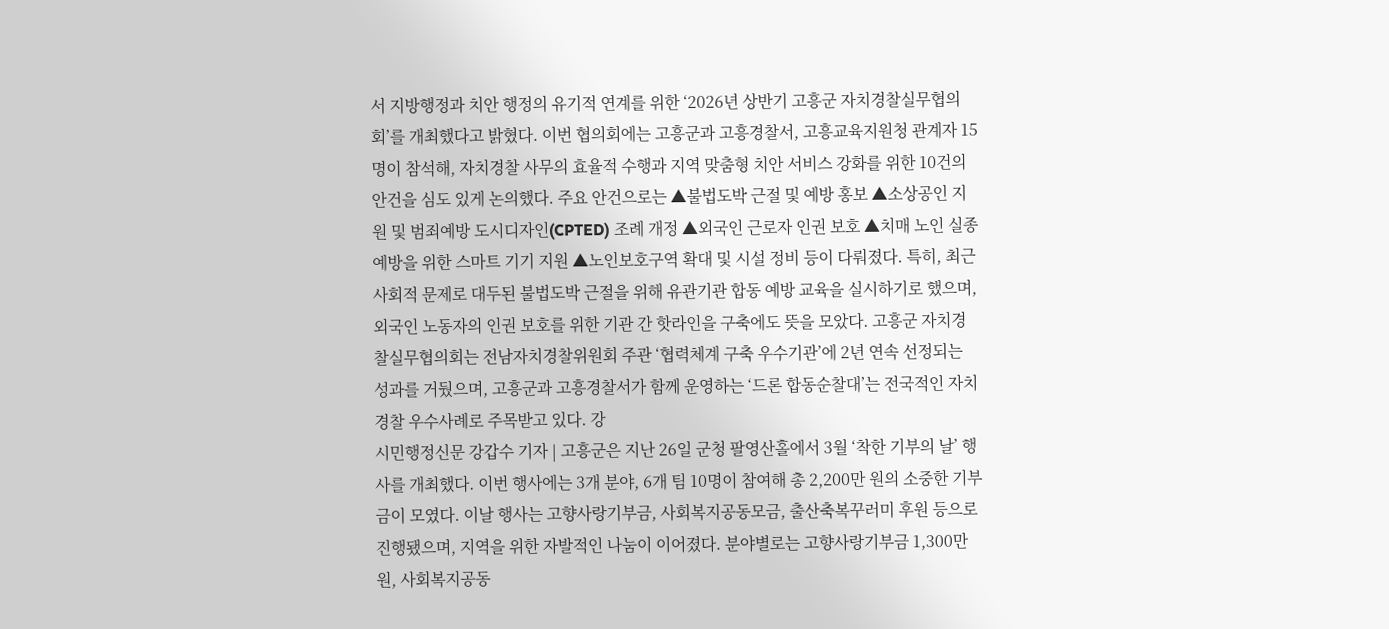서 지방행정과 치안 행정의 유기적 연계를 위한 ‘2026년 상반기 고흥군 자치경찰실무협의회’를 개최했다고 밝혔다. 이번 협의회에는 고흥군과 고흥경찰서, 고흥교육지원청 관계자 15명이 참석해, 자치경찰 사무의 효율적 수행과 지역 맞춤형 치안 서비스 강화를 위한 10건의 안건을 심도 있게 논의했다. 주요 안건으로는 ▲불법도박 근절 및 예방 홍보 ▲소상공인 지원 및 범죄예방 도시디자인(CPTED) 조례 개정 ▲외국인 근로자 인권 보호 ▲치매 노인 실종 예방을 위한 스마트 기기 지원 ▲노인보호구역 확대 및 시설 정비 등이 다뤄졌다. 특히, 최근 사회적 문제로 대두된 불법도박 근절을 위해 유관기관 합동 예방 교육을 실시하기로 했으며, 외국인 노동자의 인권 보호를 위한 기관 간 핫라인을 구축에도 뜻을 모았다. 고흥군 자치경찰실무협의회는 전남자치경찰위원회 주관 ‘협력체계 구축 우수기관’에 2년 연속 선정되는 성과를 거뒀으며, 고흥군과 고흥경찰서가 함께 운영하는 ‘드론 합동순찰대’는 전국적인 자치경찰 우수사례로 주목받고 있다. 강
시민행정신문 강갑수 기자 | 고흥군은 지난 26일 군청 팔영산홀에서 3월 ‘착한 기부의 날’ 행사를 개최했다. 이번 행사에는 3개 분야, 6개 팀 10명이 참여해 총 2,200만 원의 소중한 기부금이 모였다. 이날 행사는 고향사랑기부금, 사회복지공동모금, 출산축복꾸러미 후원 등으로 진행됐으며, 지역을 위한 자발적인 나눔이 이어졌다. 분야별로는 고향사랑기부금 1,300만 원, 사회복지공동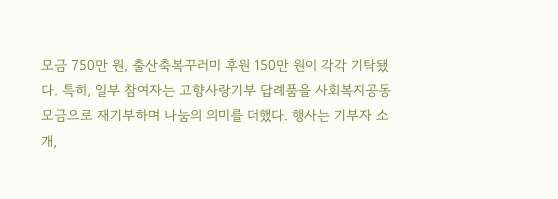모금 750만 원, 출산축복꾸러미 후원 150만 원이 각각 기탁됐다. 특히, 일부 참여자는 고향사랑기부 답례품을 사회복지공동모금으로 재기부하며 나눔의 의미를 더했다. 행사는 기부자 소개,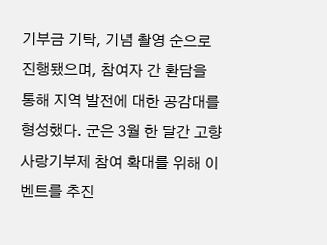기부금 기탁, 기념 촬영 순으로 진행됐으며, 참여자 간 환담을 통해 지역 발전에 대한 공감대를 형성했다. 군은 3월 한 달간 고향사랑기부제 참여 확대를 위해 이벤트를 추진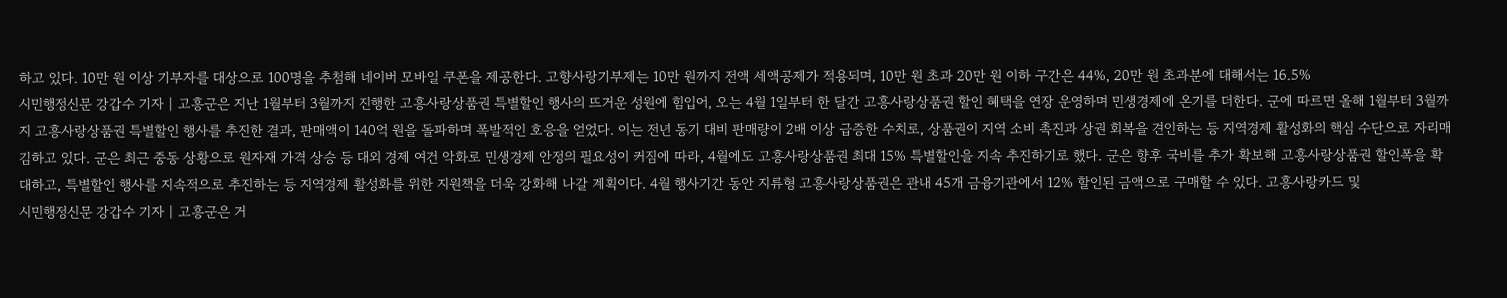하고 있다. 10만 원 이상 기부자를 대상으로 100명을 추첨해 네이버 모바일 쿠폰을 제공한다. 고향사랑기부제는 10만 원까지 전액 세액공제가 적용되며, 10만 원 초과 20만 원 이하 구간은 44%, 20만 원 초과분에 대해서는 16.5%
시민행정신문 강갑수 기자 | 고흥군은 지난 1월부터 3월까지 진행한 고흥사랑상품권 특별할인 행사의 뜨거운 성원에 힘입어, 오는 4월 1일부터 한 달간 고흥사랑상품권 할인 혜택을 연장 운영하며 민생경제에 온기를 더한다. 군에 따르면 올해 1월부터 3월까지 고흥사랑상품권 특별할인 행사를 추진한 결과, 판매액이 140억 원을 돌파하며 폭발적인 호응을 얻었다. 이는 전년 동기 대비 판매량이 2배 이상 급증한 수치로, 상품권이 지역 소비 촉진과 상권 회복을 견인하는 등 지역경제 활성화의 핵심 수단으로 자리매김하고 있다. 군은 최근 중동 상황으로 원자재 가격 상승 등 대외 경제 여건 악화로 민생경제 안정의 필요성이 커짐에 따라, 4월에도 고흥사랑상품권 최대 15% 특별할인을 지속 추진하기로 했다. 군은 향후 국비를 추가 확보해 고흥사랑상품권 할인폭을 확대하고, 특별할인 행사를 지속적으로 추진하는 등 지역경제 활성화를 위한 지원책을 더욱 강화해 나갈 계획이다. 4월 행사기간 동안 지류형 고흥사랑상품권은 관내 45개 금융기관에서 12% 할인된 금액으로 구매할 수 있다. 고흥사랑카드 및
시민행정신문 강갑수 기자 | 고흥군은 거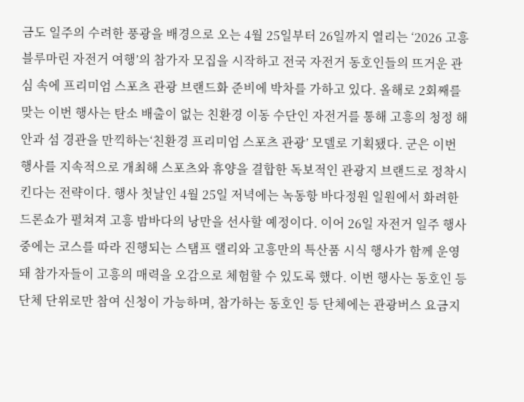금도 일주의 수려한 풍광을 배경으로 오는 4월 25일부터 26일까지 열리는 ‘2026 고흥 블루마린 자전거 여행’의 참가자 모집을 시작하고 전국 자전거 동호인들의 뜨거운 관심 속에 프리미엄 스포츠 관광 브랜드화 준비에 박차를 가하고 있다. 올해로 2회째를 맞는 이번 행사는 탄소 배출이 없는 친환경 이동 수단인 자전거를 통해 고흥의 청정 해안과 섬 경관을 만끽하는‘친환경 프리미엄 스포츠 관광’ 모델로 기획됐다. 군은 이번 행사를 지속적으로 개최해 스포츠와 휴양을 결합한 독보적인 관광지 브랜드로 정착시킨다는 전략이다. 행사 첫날인 4월 25일 저녁에는 녹동항 바다정원 일원에서 화려한 드론쇼가 펼쳐져 고흥 밤바다의 낭만을 선사할 예정이다. 이어 26일 자전거 일주 행사 중에는 코스를 따라 진행되는 스탬프 랠리와 고흥만의 특산품 시식 행사가 함께 운영돼 참가자들이 고흥의 매력을 오감으로 체험할 수 있도록 했다. 이번 행사는 동호인 등 단체 단위로만 참여 신청이 가능하며, 참가하는 동호인 등 단체에는 관광버스 요금지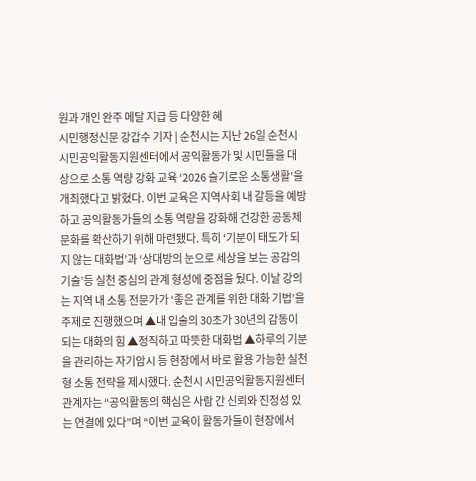원과 개인 완주 메달 지급 등 다양한 혜
시민행정신문 강갑수 기자 | 순천시는 지난 26일 순천시 시민공익활동지원센터에서 공익활동가 및 시민들을 대상으로 소통 역량 강화 교육 ‘2026 슬기로운 소통생활’을 개최했다고 밝혔다. 이번 교육은 지역사회 내 갈등을 예방하고 공익활동가들의 소통 역량을 강화해 건강한 공동체 문화를 확산하기 위해 마련됐다. 특히 ‘기분이 태도가 되지 않는 대화법’과 ‘상대방의 눈으로 세상을 보는 공감의 기술’등 실천 중심의 관계 형성에 중점을 뒀다. 이날 강의는 지역 내 소통 전문가가 ‘좋은 관계를 위한 대화 기법’을 주제로 진행했으며 ▲내 입술의 30초가 30년의 감동이 되는 대화의 힘 ▲정직하고 따뜻한 대화법 ▲하루의 기분을 관리하는 자기암시 등 현장에서 바로 활용 가능한 실천형 소통 전략을 제시했다. 순천시 시민공익활동지원센터 관계자는 “공익활동의 핵심은 사람 간 신뢰와 진정성 있는 연결에 있다”며 “이번 교육이 활동가들이 현장에서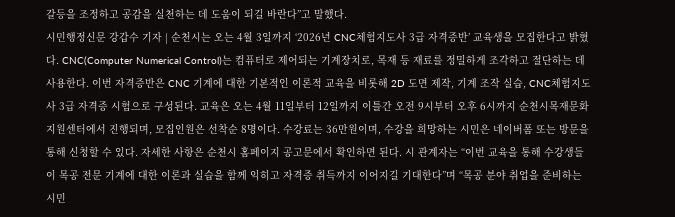갈등을 조정하고 공감을 실천하는 데 도움이 되길 바란다”고 말했다.
시민행정신문 강갑수 기자 | 순천시는 오는 4월 3일까지 ‘2026년 CNC체험지도사 3급 자격증반’ 교육생을 모집한다고 밝혔다. CNC(Computer Numerical Control)는 컴퓨터로 제어되는 기계장치로, 목재 등 재료를 정밀하게 조각하고 절단하는 데 사용한다. 이번 자격증반은 CNC 기계에 대한 기본적인 이론적 교육을 비롯해 2D 도면 제작, 기계 조작 실습, CNC체험지도사 3급 자격증 시험으로 구성된다. 교육은 오는 4월 11일부터 12일까지 이틀간 오전 9시부터 오후 6시까지 순천시목재문화지원센터에서 진행되며, 모집인원은 선착순 8명이다. 수강료는 36만원이며, 수강을 희망하는 시민은 네이버폼 또는 방문을 통해 신청할 수 있다. 자세한 사항은 순천시 홈페이지 공고문에서 확인하면 된다. 시 관계자는 “이번 교육을 통해 수강생들이 목공 전문 기계에 대한 이론과 실습을 함께 익히고 자격증 취득까지 이어지길 기대한다”며 “목공 분야 취업을 준비하는 시민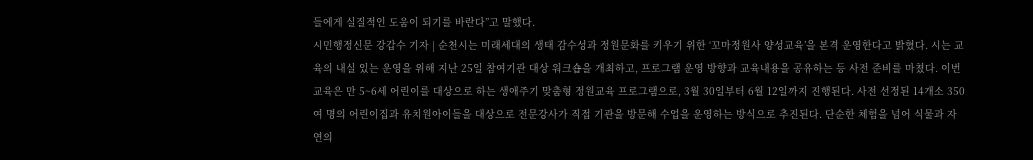들에게 실질적인 도움이 되기를 바란다”고 말했다.
시민행정신문 강갑수 기자 | 순천시는 미래세대의 생태 감수성과 정원문화를 키우기 위한 ‘꼬마정원사 양성교육’을 본격 운영한다고 밝혔다. 시는 교육의 내실 있는 운영을 위해 지난 25일 참여기관 대상 워크숍을 개최하고, 프로그램 운영 방향과 교육내용을 공유하는 등 사전 준비를 마쳤다. 이번 교육은 만 5~6세 어린이를 대상으로 하는 생애주기 맞춤형 정원교육 프로그램으로, 3월 30일부터 6월 12일까지 진행된다. 사전 선정된 14개소 350여 명의 어린이집과 유치원아이들을 대상으로 전문강사가 직접 기관을 방문해 수업을 운영하는 방식으로 추진된다. 단순한 체험을 넘어 식물과 자연의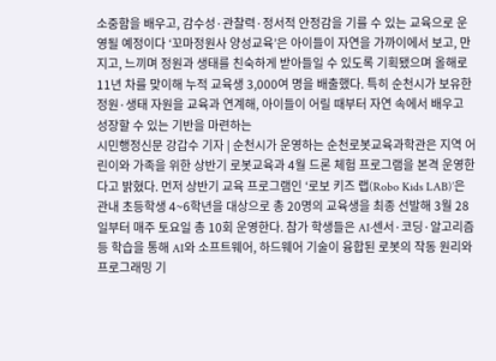소중함을 배우고, 감수성·관찰력·정서적 안정감을 기를 수 있는 교육으로 운영될 예정이다 ‘꼬마정원사 양성교육’은 아이들이 자연을 가까이에서 보고, 만지고, 느끼며 정원과 생태를 친숙하게 받아들일 수 있도록 기획됐으며 올해로 11년 차를 맞이해 누적 교육생 3,000여 명을 배출했다. 특히 순천시가 보유한 정원·생태 자원을 교육과 연계해, 아이들이 어릴 때부터 자연 속에서 배우고 성장할 수 있는 기반을 마련하는
시민행정신문 강갑수 기자 | 순천시가 운영하는 순천로봇교육과학관은 지역 어린이와 가족을 위한 상반기 로봇교육과 4월 드론 체험 프로그램을 본격 운영한다고 밝혔다. 먼저 상반기 교육 프로그램인 ‘로보 키즈 랩(Robo Kids LAB)’은 관내 초등학생 4~6학년을 대상으로 총 20명의 교육생을 최종 선발해 3월 28일부터 매주 토요일 총 10회 운영한다. 참가 학생들은 AI·센서·코딩·알고리즘 등 학습을 통해 AI와 소프트웨어, 하드웨어 기술이 융합된 로봇의 작동 원리와 프로그래밍 기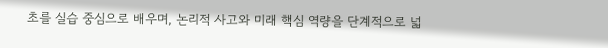초를 실습 중심으로 배우며, 논리적 사고와 미래 핵심 역량을 단계적으로 넓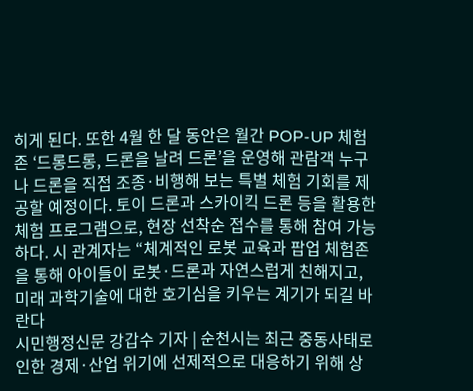히게 된다. 또한 4월 한 달 동안은 월간 POP-UP 체험존 ‘드롱드롱, 드론을 날려 드론’을 운영해 관람객 누구나 드론을 직접 조종·비행해 보는 특별 체험 기회를 제공할 예정이다. 토이 드론과 스카이킥 드론 등을 활용한 체험 프로그램으로, 현장 선착순 접수를 통해 참여 가능하다. 시 관계자는 “체계적인 로봇 교육과 팝업 체험존을 통해 아이들이 로봇·드론과 자연스럽게 친해지고, 미래 과학기술에 대한 호기심을 키우는 계기가 되길 바란다
시민행정신문 강갑수 기자 | 순천시는 최근 중동사태로 인한 경제·산업 위기에 선제적으로 대응하기 위해 상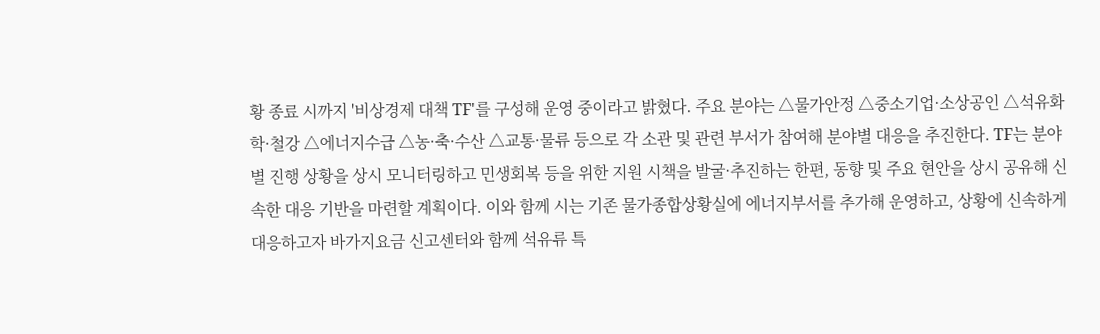황 종료 시까지 '비상경제 대책 TF'를 구성해 운영 중이라고 밝혔다. 주요 분야는 △물가안정 △중소기업·소상공인 △석유화학·철강 △에너지수급 △농·축·수산 △교통·물류 등으로 각 소관 및 관련 부서가 참여해 분야별 대응을 추진한다. TF는 분야별 진행 상황을 상시 모니터링하고 민생회복 등을 위한 지원 시책을 발굴·추진하는 한편, 동향 및 주요 현안을 상시 공유해 신속한 대응 기반을 마련할 계획이다. 이와 함께 시는 기존 물가종합상황실에 에너지부서를 추가해 운영하고, 상황에 신속하게 대응하고자 바가지요금 신고센터와 함께 석유류 특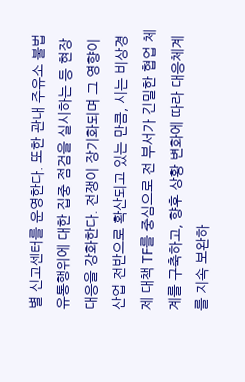별 신고센터를 운영한다. 또한 관내 주유소 불법 유통행위에 대한 집중 점검을 실시하는 등 현장 대응을 강화한다. 전쟁이 장기화되며 그 영향이 산업 전반으로 확산되고 있는 만큼, 시는 비상경제 대책 TF를 중심으로 전 부서가 긴밀한 협업 체계를 구축하고, 향후 상황 변화에 따라 대응체계를 지속 보완하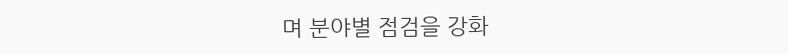며 분야별 점검을 강화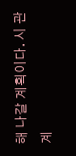해 나갈 계획이다. 시 관계